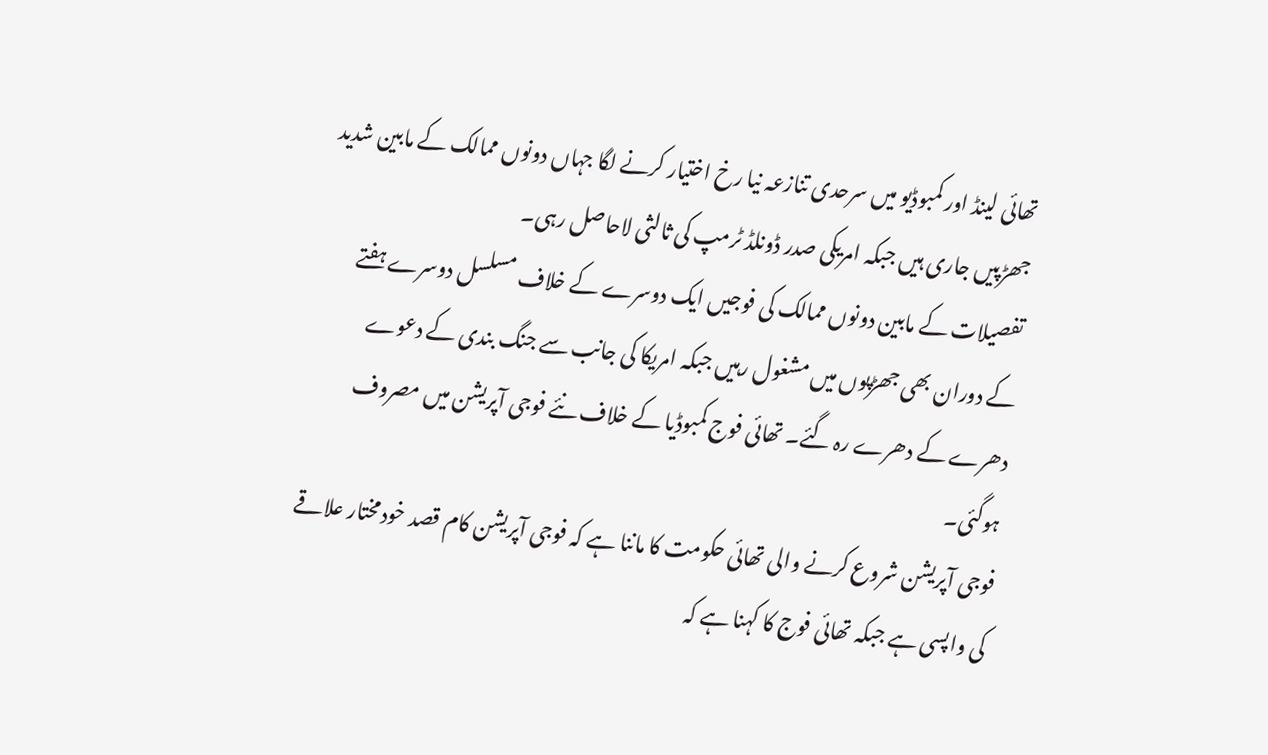تھائی لینڈ اور کمبوڈیو میں سرحدی تنازعہ نیا رخ اختیار کرنے لگا جہاں دونوں ممالک کے مابین شدید جھڑپیں جاری ہیں جبکہ امریکی صدر ڈونلڈ ٹرمپ کی ثالثی لاحاصل رہی۔
تفصیلات کے مابین دونوں ممالک کی فوجیں ایک دوسرے کے خلاف مسلسل دوسرے ہفتے کے دوران بھی جھڑپوں میں مشغول رہیں جبکہ امریکا کی جانب سے جنگ بندی کے دعوے دھرے کے دھرے رہ گئے۔ تھائی فوج کمبوڈیا کے خلاف نئے فوجی آپریشن میں مصروف ہوگئی۔
فوجی آپریشن شروع کرنے والی تھائی حکومت کا ماننا ہے کہ فوجی آپریشن کام قصد خودمختار علاقے کی واپسی ہے جبکہ تھائی فوج کا کہنا ہے کہ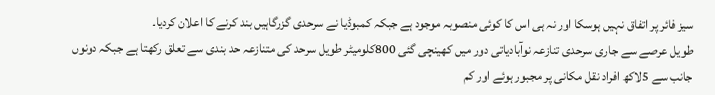سیز فائر پر اتفاق نہیں ہوسکا اور نہ ہی اس کا کوئی منصوبہ موجود ہے جبکہ کمبوڈیا نے سرحدی گزرگاہیں بند کرنے کا اعلان کردیا۔
طویل عرصے سے جاری سرحدی تنازعہ نوآبادیاتی دور میں کھینچی گئی 800کلومیٹر طویل سرحد کی متنازعہ حد بندی سے تعلق رکھتا ہے جبکہ دونوں جانب سے 5لاکھ افراد نقل مکانی پر مجبور ہوئے اور کم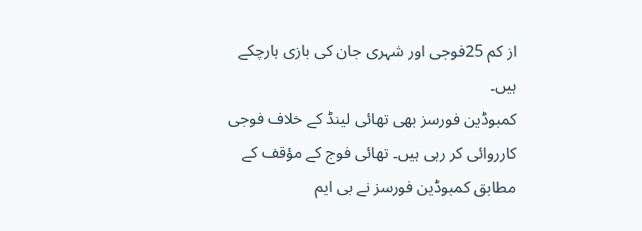از کم 25فوجی اور شہری جان کی بازی ہارچکے ہیں۔
کمبوڈین فورسز بھی تھائی لینڈ کے خلاف فوجی کارروائی کر رہی ہیں۔ تھائی فوج کے مؤقف کے مطابق کمبوڈین فورسز نے بی ایم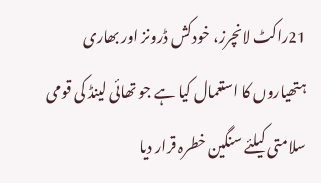21راکٹ لانچرز، خودکش ڈرونز اور بھاری ہتھیاروں کا استعمال کیا ہے جو تھائی لینڈ کی قومی سلامتی کیلئے سنگین خطرہ قرار دیا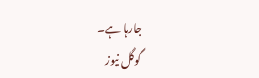جارہا ہے۔
گوگل نیوز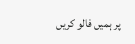پر ہمیں فالو کریں